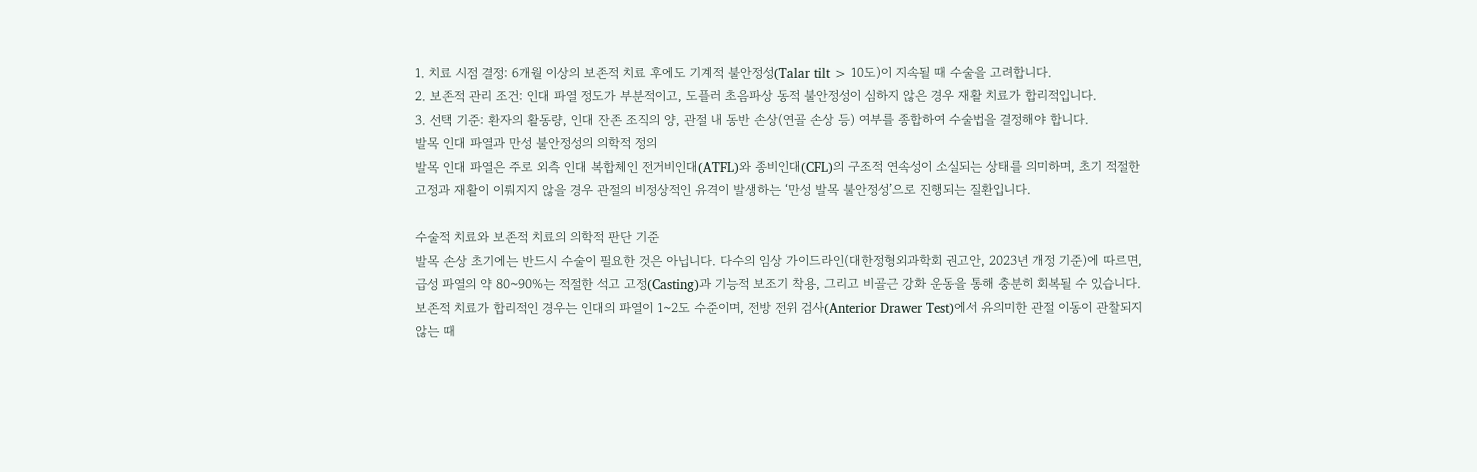1. 치료 시점 결정: 6개월 이상의 보존적 치료 후에도 기계적 불안정성(Talar tilt > 10도)이 지속될 때 수술을 고려합니다.
2. 보존적 관리 조건: 인대 파열 정도가 부분적이고, 도플러 초음파상 동적 불안정성이 심하지 않은 경우 재활 치료가 합리적입니다.
3. 선택 기준: 환자의 활동량, 인대 잔존 조직의 양, 관절 내 동반 손상(연골 손상 등) 여부를 종합하여 수술법을 결정해야 합니다.
발목 인대 파열과 만성 불안정성의 의학적 정의
발목 인대 파열은 주로 외측 인대 복합체인 전거비인대(ATFL)와 종비인대(CFL)의 구조적 연속성이 소실되는 상태를 의미하며, 초기 적절한 고정과 재활이 이뤄지지 않을 경우 관절의 비정상적인 유격이 발생하는 ‘만성 발목 불안정성’으로 진행되는 질환입니다.

수술적 치료와 보존적 치료의 의학적 판단 기준
발목 손상 초기에는 반드시 수술이 필요한 것은 아닙니다. 다수의 임상 가이드라인(대한정형외과학회 권고안, 2023년 개정 기준)에 따르면, 급성 파열의 약 80~90%는 적절한 석고 고정(Casting)과 기능적 보조기 착용, 그리고 비골근 강화 운동을 통해 충분히 회복될 수 있습니다. 보존적 치료가 합리적인 경우는 인대의 파열이 1~2도 수준이며, 전방 전위 검사(Anterior Drawer Test)에서 유의미한 관절 이동이 관찰되지 않는 때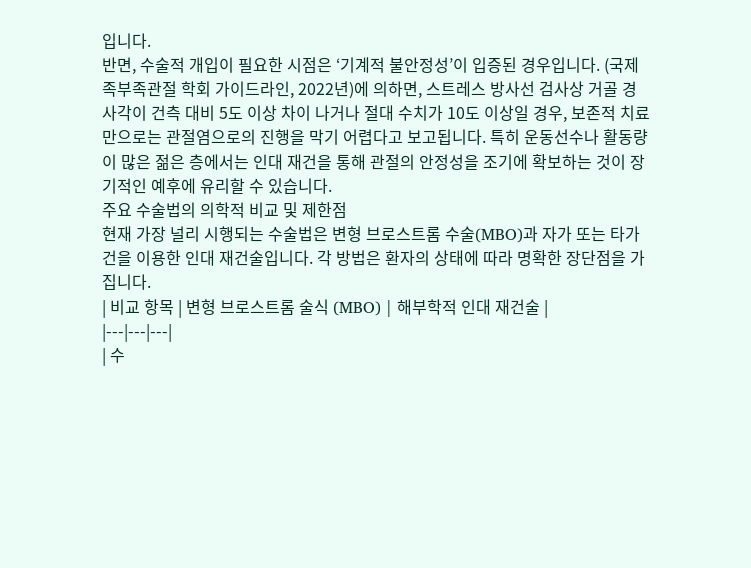입니다.
반면, 수술적 개입이 필요한 시점은 ‘기계적 불안정성’이 입증된 경우입니다. (국제 족부족관절 학회 가이드라인, 2022년)에 의하면, 스트레스 방사선 검사상 거골 경사각이 건측 대비 5도 이상 차이 나거나 절대 수치가 10도 이상일 경우, 보존적 치료만으로는 관절염으로의 진행을 막기 어렵다고 보고됩니다. 특히 운동선수나 활동량이 많은 젊은 층에서는 인대 재건을 통해 관절의 안정성을 조기에 확보하는 것이 장기적인 예후에 유리할 수 있습니다.
주요 수술법의 의학적 비교 및 제한점
현재 가장 널리 시행되는 수술법은 변형 브로스트롬 수술(MBO)과 자가 또는 타가건을 이용한 인대 재건술입니다. 각 방법은 환자의 상태에 따라 명확한 장단점을 가집니다.
| 비교 항목 | 변형 브로스트롬 술식 (MBO) | 해부학적 인대 재건술 |
|---|---|---|
| 수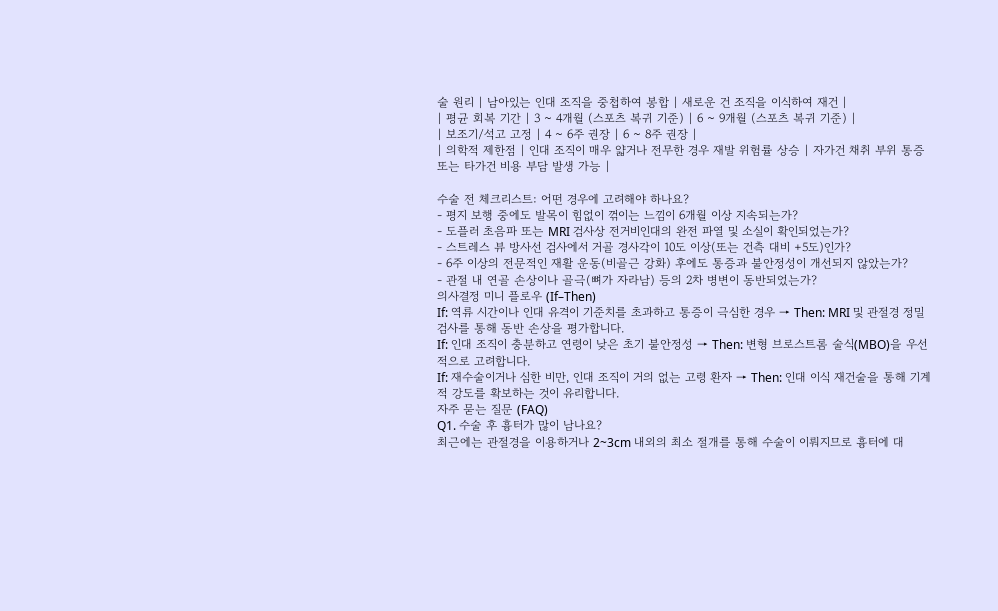술 원리 | 남아있는 인대 조직을 중첩하여 봉합 | 새로운 건 조직을 이식하여 재건 |
| 평균 회복 기간 | 3 ~ 4개월 (스포츠 복귀 기준) | 6 ~ 9개월 (스포츠 복귀 기준) |
| 보조기/석고 고정 | 4 ~ 6주 권장 | 6 ~ 8주 권장 |
| 의학적 제한점 | 인대 조직이 매우 얇거나 전무한 경우 재발 위험률 상승 | 자가건 채취 부위 통증 또는 타가건 비용 부담 발생 가능 |

수술 전 체크리스트: 어떤 경우에 고려해야 하나요?
- 평지 보행 중에도 발목이 힘없이 꺾이는 느낌이 6개월 이상 지속되는가?
- 도플러 초음파 또는 MRI 검사상 전거비인대의 완전 파열 및 소실이 확인되었는가?
- 스트레스 뷰 방사선 검사에서 거골 경사각이 10도 이상(또는 건측 대비 +5도)인가?
- 6주 이상의 전문적인 재활 운동(비골근 강화) 후에도 통증과 불안정성이 개선되지 않았는가?
- 관절 내 연골 손상이나 골극(뼈가 자라남) 등의 2차 병변이 동반되었는가?
의사결정 미니 플로우 (If–Then)
If: 역류 시간이나 인대 유격이 기준치를 초과하고 통증이 극심한 경우 → Then: MRI 및 관절경 정밀 검사를 통해 동반 손상을 평가합니다.
If: 인대 조직이 충분하고 연령이 낮은 초기 불안정성 → Then: 변형 브로스트롬 술식(MBO)을 우선적으로 고려합니다.
If: 재수술이거나 심한 비만, 인대 조직이 거의 없는 고령 환자 → Then: 인대 이식 재건술을 통해 기계적 강도를 확보하는 것이 유리합니다.
자주 묻는 질문 (FAQ)
Q1. 수술 후 흉터가 많이 남나요?
최근에는 관절경을 이용하거나 2~3cm 내외의 최소 절개를 통해 수술이 이뤄지므로 흉터에 대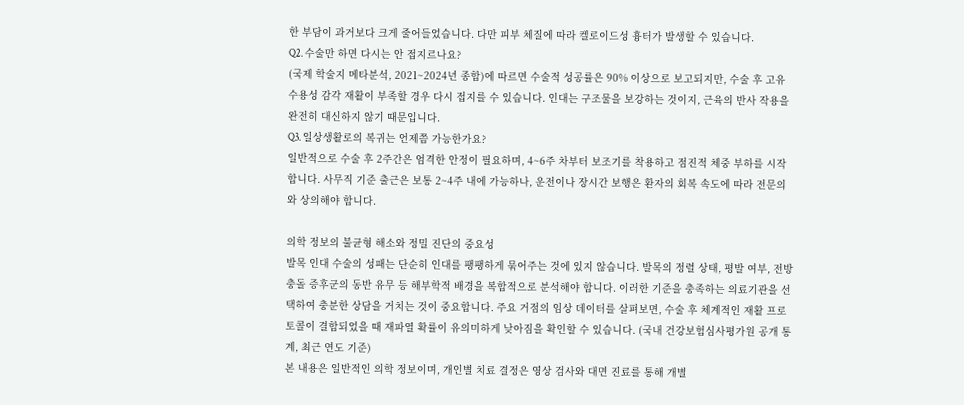한 부담이 과거보다 크게 줄어들었습니다. 다만 피부 체질에 따라 켈로이드성 흉터가 발생할 수 있습니다.
Q2. 수술만 하면 다시는 안 접지르나요?
(국제 학술지 메타분석, 2021~2024년 종합)에 따르면 수술적 성공률은 90% 이상으로 보고되지만, 수술 후 고유 수용성 감각 재활이 부족할 경우 다시 접지를 수 있습니다. 인대는 구조물을 보강하는 것이지, 근육의 반사 작용을 완전히 대신하지 않기 때문입니다.
Q3. 일상생활로의 복귀는 언제쯤 가능한가요?
일반적으로 수술 후 2주간은 엄격한 안정이 필요하며, 4~6주 차부터 보조기를 착용하고 점진적 체중 부하를 시작합니다. 사무직 기준 출근은 보통 2~4주 내에 가능하나, 운전이나 장시간 보행은 환자의 회복 속도에 따라 전문의와 상의해야 합니다.

의학 정보의 불균형 해소와 정밀 진단의 중요성
발목 인대 수술의 성패는 단순히 인대를 팽팽하게 묶어주는 것에 있지 않습니다. 발목의 정렬 상태, 평발 여부, 전방 충돌 증후군의 동반 유무 등 해부학적 배경을 복합적으로 분석해야 합니다. 이러한 기준을 충족하는 의료기관을 선택하여 충분한 상담을 거치는 것이 중요합니다. 주요 거점의 임상 데이터를 살펴보면, 수술 후 체계적인 재활 프로토콜이 결합되었을 때 재파열 확률이 유의미하게 낮아짐을 확인할 수 있습니다. (국내 건강보험심사평가원 공개 통계, 최근 연도 기준)
본 내용은 일반적인 의학 정보이며, 개인별 치료 결정은 영상 검사와 대면 진료를 통해 개별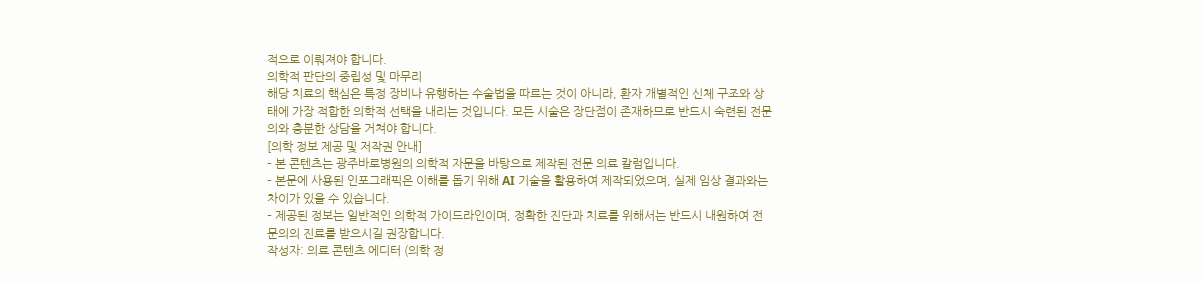적으로 이뤄져야 합니다.
의학적 판단의 중립성 및 마무리
해당 치료의 핵심은 특정 장비나 유행하는 수술법을 따르는 것이 아니라, 환자 개별적인 신체 구조와 상태에 가장 적합한 의학적 선택을 내리는 것입니다. 모든 시술은 장단점이 존재하므로 반드시 숙련된 전문의와 충분한 상담을 거쳐야 합니다.
[의학 정보 제공 및 저작권 안내]
– 본 콘텐츠는 광주바로병원의 의학적 자문을 바탕으로 제작된 전문 의료 칼럼입니다.
– 본문에 사용된 인포그래픽은 이해를 돕기 위해 AI 기술을 활용하여 제작되었으며, 실제 임상 결과와는 차이가 있을 수 있습니다.
– 제공된 정보는 일반적인 의학적 가이드라인이며, 정확한 진단과 치료를 위해서는 반드시 내원하여 전문의의 진료를 받으시길 권장합니다.
작성자: 의료 콘텐츠 에디터 (의학 정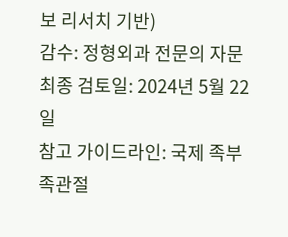보 리서치 기반)
감수: 정형외과 전문의 자문
최종 검토일: 2024년 5월 22일
참고 가이드라인: 국제 족부족관절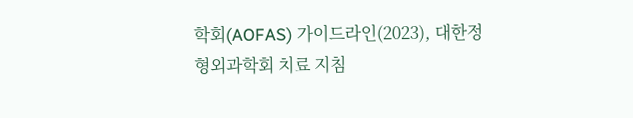학회(AOFAS) 가이드라인(2023), 대한정형외과학회 치료 지침